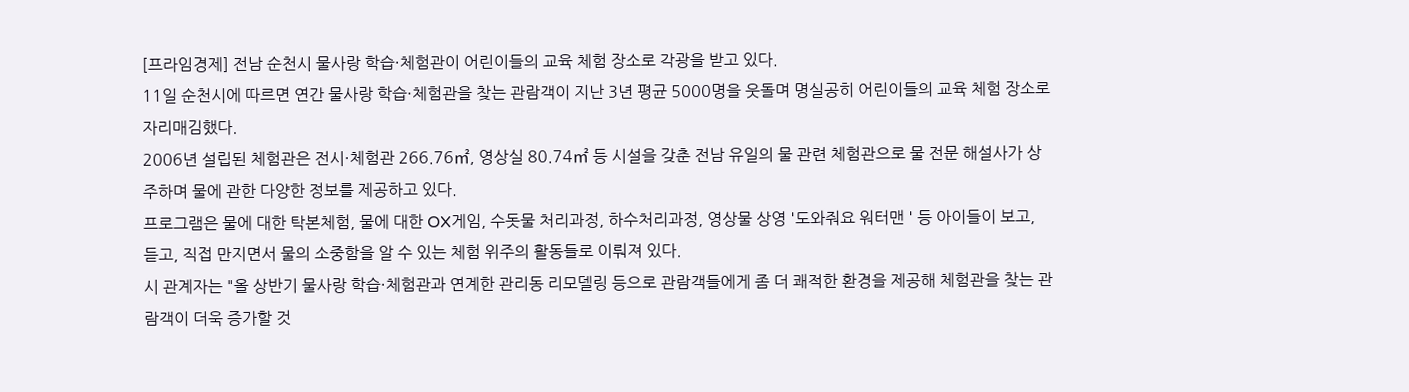[프라임경제] 전남 순천시 물사랑 학습·체험관이 어린이들의 교육 체험 장소로 각광을 받고 있다.
11일 순천시에 따르면 연간 물사랑 학습·체험관을 찾는 관람객이 지난 3년 평균 5000명을 웃돌며 명실공히 어린이들의 교육 체험 장소로 자리매김했다.
2006년 설립된 체험관은 전시·체험관 266.76㎡, 영상실 80.74㎡ 등 시설을 갖춘 전남 유일의 물 관련 체험관으로 물 전문 해설사가 상주하며 물에 관한 다양한 정보를 제공하고 있다.
프로그램은 물에 대한 탁본체험, 물에 대한 OX게임, 수돗물 처리과정, 하수처리과정, 영상물 상영 '도와줘요 워터맨 ' 등 아이들이 보고, 듣고, 직접 만지면서 물의 소중함을 알 수 있는 체험 위주의 활동들로 이뤄져 있다.
시 관계자는 "올 상반기 물사랑 학습·체험관과 연계한 관리동 리모델링 등으로 관람객들에게 좀 더 쾌적한 환경을 제공해 체험관을 찾는 관람객이 더욱 증가할 것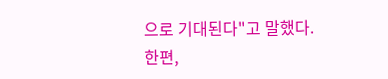으로 기대된다"고 말했다.
한편,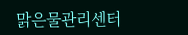맑은물관리센터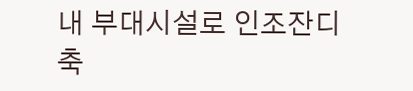내 부대시설로 인조잔디축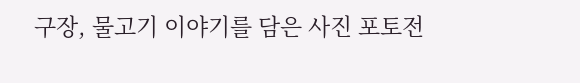구장, 물고기 이야기를 담은 사진 포토전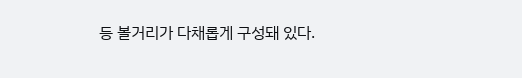등 볼거리가 다채롭게 구성돼 있다.